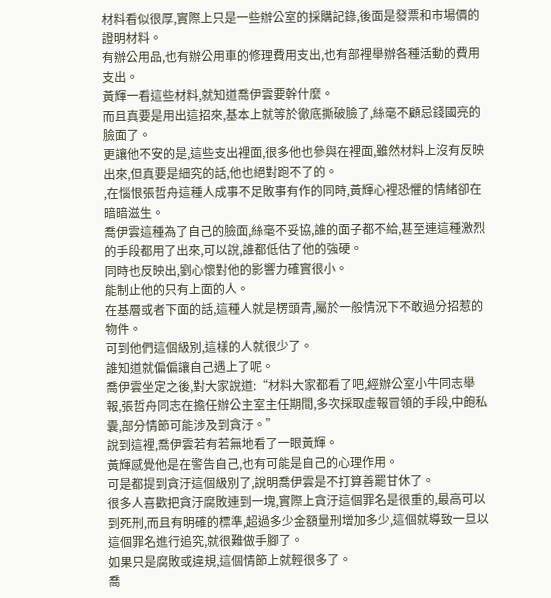材料看似很厚,實際上只是一些辦公室的採購記錄,後面是發票和市場價的證明材料。
有辦公用品,也有辦公用車的修理費用支出,也有部裡舉辦各種活動的費用支出。
黃輝一看這些材料,就知道喬伊雲要幹什麼。
而且真要是用出這招來,基本上就等於徹底撕破臉了,絲毫不顧忌錢國亮的臉面了。
更讓他不安的是,這些支出裡面,很多他也參與在裡面,雖然材料上沒有反映出來,但真要是細究的話,他也絕對跑不了的。
,在惱恨張哲舟這種人成事不足敗事有作的同時,黃輝心裡恐懼的情緒卻在暗暗滋生。
喬伊雲這種為了自己的臉面,絲毫不妥協,誰的面子都不給,甚至連這種激烈的手段都用了出來,可以說,誰都低估了他的強硬。
同時也反映出,劉心懷對他的影響力確實很小。
能制止他的只有上面的人。
在基層或者下面的話,這種人就是楞頭青,屬於一般情況下不敢過分招惹的物件。
可到他們這個級別,這樣的人就很少了。
誰知道就偏偏讓自己遇上了呢。
喬伊雲坐定之後,對大家說道:“材料大家都看了吧,經辦公室小牛同志舉報,張哲舟同志在擔任辦公主室主任期間,多次採取虛報冒領的手段,中飽私囊,部分情節可能涉及到貪汙。”
說到這裡,喬伊雲若有若無地看了一眼黃輝。
黃輝感覺他是在警告自己,也有可能是自己的心理作用。
可是都提到貪汙這個級別了,說明喬伊雲是不打算善罷甘休了。
很多人喜歡把貪汙腐敗連到一塊,實際上貪汙這個罪名是很重的,最高可以到死刑,而且有明確的標準,超過多少金額量刑增加多少,這個就導致一旦以這個罪名進行追究,就很難做手腳了。
如果只是腐敗或違規,這個情節上就輕很多了。
喬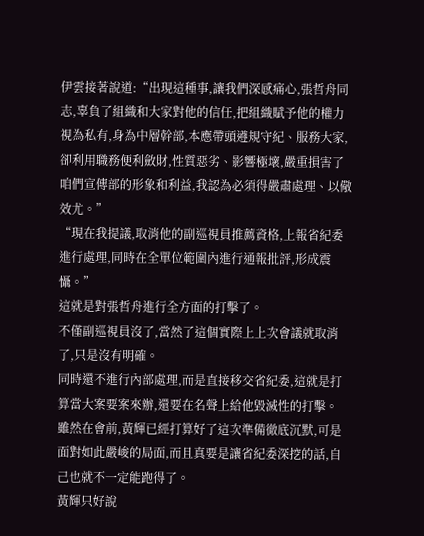伊雲接著說道:“出現這種事,讓我們深感痛心,張哲舟同志,辜負了組織和大家對他的信任,把組織賦予他的權力視為私有,身為中層幹部,本應帶頭遵規守紀、服務大家,卻利用職務便利斂財,性質惡劣、影響極壞,嚴重損害了咱們宣傳部的形象和利益,我認為必須得嚴肅處理、以儆效尤。”
“現在我提議,取消他的副巡視員推薦資格,上報省紀委進行處理,同時在全單位範圍內進行通報批評,形成震懾。”
這就是對張哲舟進行全方面的打擊了。
不僅副巡視員沒了,當然了這個實際上上次會議就取消了,只是沒有明確。
同時還不進行內部處理,而是直接移交省紀委,這就是打算當大案要案來辦,還要在名聲上給他毀滅性的打擊。
雖然在會前,黃輝已經打算好了這次準備徹底沉默,可是面對如此嚴峻的局面,而且真要是讓省紀委深挖的話,自己也就不一定能跑得了。
黃輝只好說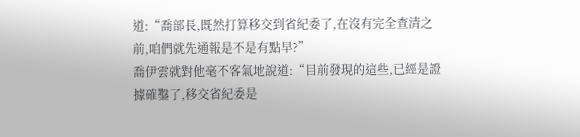道:“喬部長,既然打算移交到省紀委了,在沒有完全查清之前,咱們就先通報是不是有點早?”
喬伊雲就對他毫不客氣地說道:“目前發現的這些,已經是證據確鑿了,移交省紀委是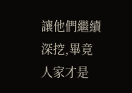讓他們繼續深挖,畢竟人家才是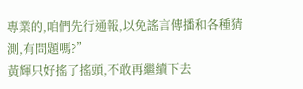專業的,咱們先行通報,以免謠言傳播和各種猜測,有問題嗎?”
黃輝只好搖了搖頭,不敢再繼續下去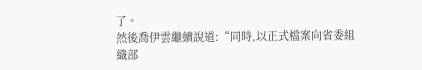了。
然後喬伊雲繼續說道:“同時,以正式檔案向省委組織部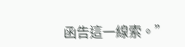函告這一線索。”